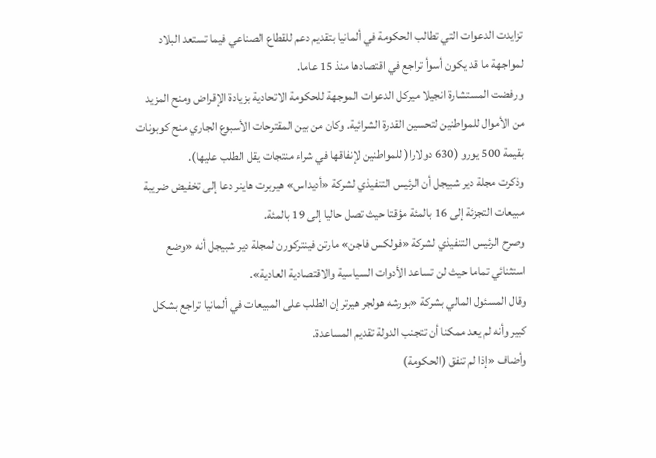تزايدت الدعوات التي تطالب الحكومة في ألمانيا بتقديم دعم للقطاع الصناعي فيما تستعد البلاد لمواجهة ما قد يكون أسوأ تراجع في اقتصادها منذ 15 عاما.
ورفضت المستشارة انجيلا ميركل الدعوات الموجهة للحكومة الاتحادية بزيادة الإقراض ومنح المزيد من الأموال للمواطنين لتحسين القدرة الشرائية. وكان من بين المقترحات الأسبوع الجاري منح كوبونات بقيمة 500 يورو (630 دولارا( للمواطنين لإنفاقها في شراء منتجات يقل الطلب عليها).
وذكرت مجلة دير شبيجل أن الرئيس التنفيذي لشركة «أديداس» هيربرت هاينر دعا إلى تخفيض ضريبة مبيعات التجزئة إلى 16 بالمئة مؤقتا حيث تصل حاليا إلى 19 بالمئة.
وصرح الرئيس التنفيذي لشركة «فولكس فاجن» مارتن فينتركورن لمجلة دير شبيجل أنه «وضع استثنائي تماما حيث لن تساعد الأدوات السياسية والاقتصادية العادية».
وقال المسئول المالي بشركة «بورشه هولجر هيرتر إن الطلب على المبيعات في ألمانيا تراجع بشكل كبير وأنه لم يعد ممكنا أن تتجنب الدولة تقديم المساعدة.
وأضاف «إذا لم تنفق (الحكومة)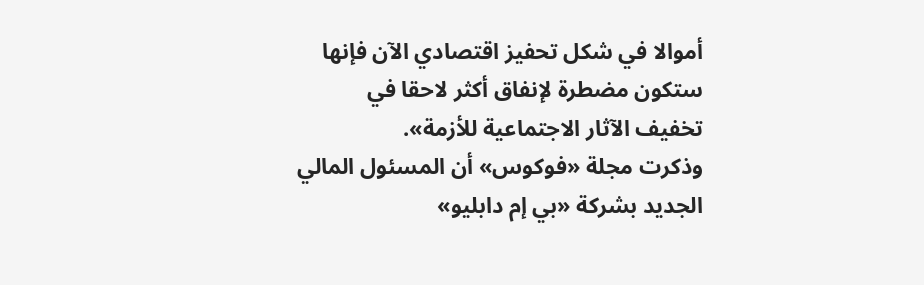أموالا في شكل تحفيز اقتصادي الآن فإنها ستكون مضطرة لإنفاق أكثر لاحقا في تخفيف الآثار الاجتماعية للأزمة».
وذكرت مجلة «فوكوس» أن المسئول المالي الجديد بشركة «بي إم دابليو»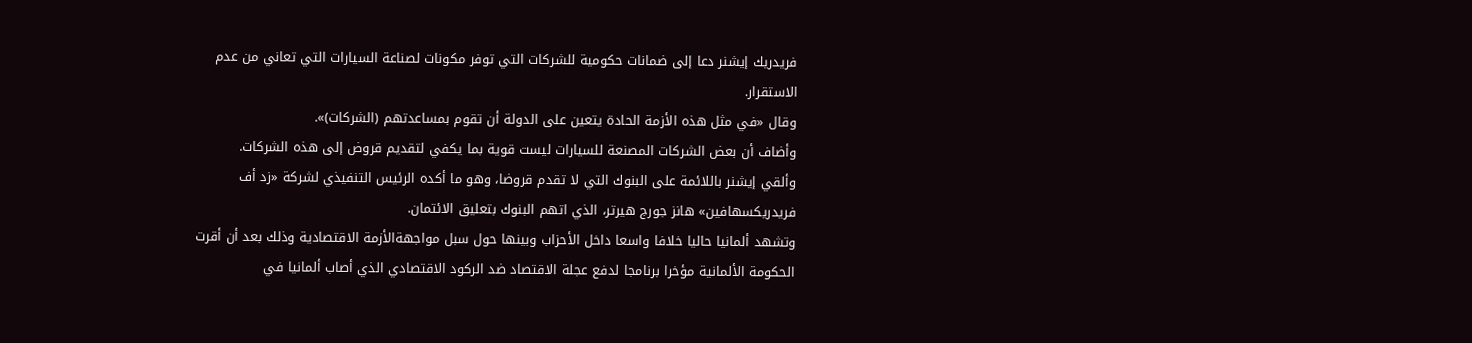فريدريك إيشنر دعا إلى ضمانات حكومية للشركات التي توفر مكونات لصناعة السيارات التي تعاني من عدم الاستقرار.
وقال «في مثل هذه الأزمة الحادة يتعين على الدولة أن تقوم بمساعدتهم (الشركات)».
وأضاف أن بعض الشركات المصنعة للسيارات ليست قوية بما يكفي لتقديم قروض إلى هذه الشركات.
وألقي إيشنر باللائمة على البنوك التي لا تقدم قروضا، وهو ما أكده الرئيس التنفيذي لشركة «زد أف فريدريكسهافين» هانز جورج هيرتر، الذي اتهم البنوك بتعليق الائتمان.
وتشهد ألمانيا حاليا خلافا واسعا داخل الأحزاب وبينها حول سبل مواجهةالأزمة الاقتصادية وذلك بعد أن أقرت الحكومة الألمانية مؤخرا برنامجا لدفع عجلة الاقتصاد ضد الركود الاقتصادي الذي أصاب ألمانيا في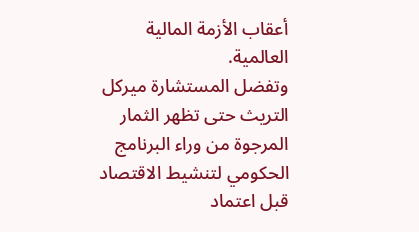أعقاب الأزمة المالية العالمية.
وتفضل المستشارة ميركل التريث حتى تظهر الثمار المرجوة من وراء البرنامج الحكومي لتنشيط الاقتصاد قبل اعتماد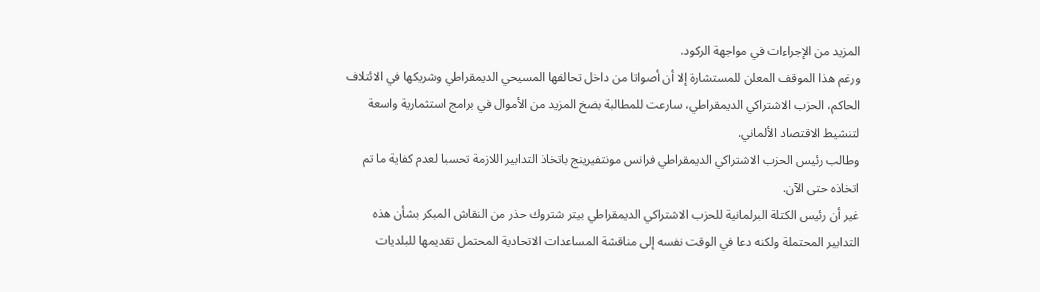المزيد من الإجراءات في مواجهة الركود.
ورغم هذا الموقف المعلن للمستشارة إلا أن أصواتا من داخل تحالفها المسيحي الديمقراطي وشريكها في الائتلاف الحاكم، الحزب الاشتراكي الديمقراطي، سارعت للمطالبة بضخ المزيد من الأموال في برامج استثمارية واسعة لتنشيط الاقتصاد الألماني.
وطالب رئيس الحزب الاشتراكي الديمقراطي فرانس مونتفيرينج باتخاذ التدابير اللازمة تحسبا لعدم كفاية ما تم اتخاذه حتى الآن.
غير أن رئيس الكتلة البرلمانية للحزب الاشتراكي الديمقراطي بيتر شتروك حذر من النقاش المبكر بشأن هذه التدابير المحتملة ولكنه دعا في الوقت نفسه إلى مناقشة المساعدات الاتحادية المحتمل تقديمها للبلديات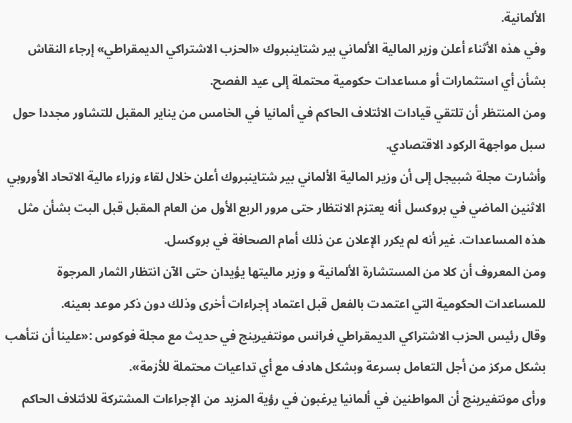الألمانية.
وفي هذه الأثناء أعلن وزير المالية الألماني بير شتاينبروك «الحزب الاشتراكي الديمقراطي» إرجاء النقاش بشأن أي استثمارات أو مساعدات حكومية محتملة إلى عيد الفصح.
ومن المنتظر أن تلتقي قيادات الائتلاف الحاكم في ألمانيا في الخامس من يناير المقبل للتشاور مجددا حول سبل مواجهة الركود الاقتصادي.
وأشارت مجلة شبيجل إلى أن وزير المالية الألماني بير شتاينبروك أعلن خلال لقاء وزراء مالية الاتحاد الأوروبي الاثنين الماضي في بروكسل أنه يعتزم الانتظار حتى مرور الربع الأول من العام المقبل قبل البت بشأن مثل هذه المساعدات. غير أنه لم يكرر الإعلان عن ذلك أمام الصحافة في بروكسل.
ومن المعروف أن كلا من المستشارة الألمانية و وزير ماليتها يؤيدان حتى الآن انتظار الثمار المرجوة للمساعدات الحكومية التي اعتمدت بالفعل قبل اعتماد إجراءات أخرى وذلك دون ذكر موعد بعينه.
وقال رئيس الحزب الاشتراكي الديمقراطي فرانس مونتفيرينج في حديث مع مجلة فوكوس :«علينا أن نتأهب بشكل مركز من أجل التعامل بسرعة وبشكل هادف مع أي تداعيات محتملة للأزمة».
ورأى مونتفيرينج أن المواطنين في ألمانيا يرغبون في رؤية المزيد من الإجراءات المشتركة للائتلاف الحاكم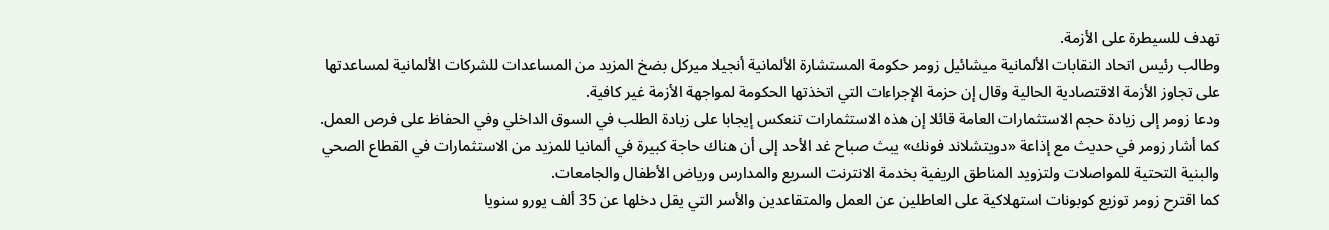تهدف للسيطرة على الأزمة.
وطالب رئيس اتحاد النقابات الألمانية ميشائيل زومر حكومة المستشارة الألمانية أنجيلا ميركل بضخ المزيد من المساعدات للشركات الألمانية لمساعدتها على تجاوز الأزمة الاقتصادية الحالية وقال إن حزمة الإجراءات التي اتخذتها الحكومة لمواجهة الأزمة غير كافية.
ودعا زومر إلى زيادة حجم الاستثمارات العامة قائلا إن هذه الاستثمارات تنعكس إيجابا على زيادة الطلب في السوق الداخلي وفي الحفاظ على فرص العمل.
كما أشار زومر في حديث مع إذاعة «دويتشلاند فونك» يبث صباح غد الأحد إلى أن هناك حاجة كبيرة في ألمانيا للمزيد من الاستثمارات في القطاع الصحي والبنية التحتية للمواصلات ولتزويد المناطق الريفية بخدمة الانترنت السريع والمدارس ورياض الأطفال والجامعات.
كما اقترح زومر توزيع كوبونات استهلاكية على العاطلين عن العمل والمتقاعدين والأسر التي يقل دخلها عن 35 ألف يورو سنويا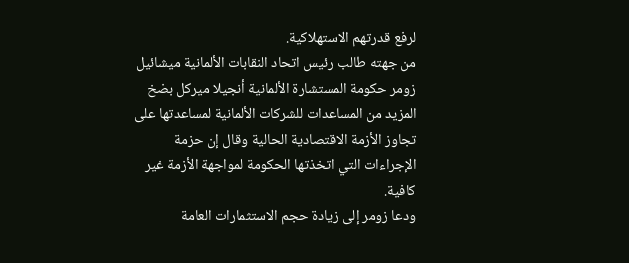لرفع قدرتهم الاستهلاكية.
من جهته طالب رئيس اتحاد النقابات الألمانية ميشائيل زومر حكومة المستشارة الألمانية أنجيلا ميركل بضخ المزيد من المساعدات للشركات الألمانية لمساعدتها على تجاوز الأزمة الاقتصادية الحالية وقال إن حزمة الإجراءات التي اتخذتها الحكومة لمواجهة الأزمة غير كافية.
ودعا زومر إلى زيادة حجم الاستثمارات العامة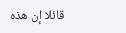قائلا إن هذه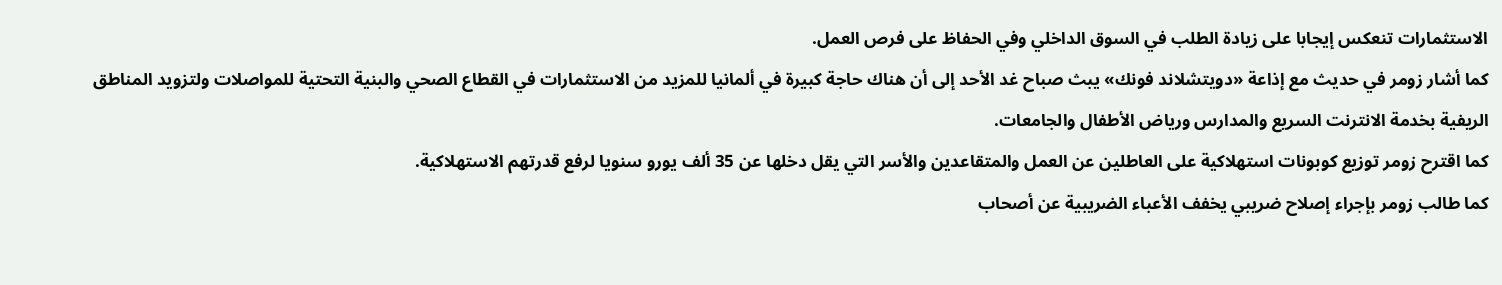الاستثمارات تنعكس إيجابا على زيادة الطلب في السوق الداخلي وفي الحفاظ على فرص العمل.
كما أشار زومر في حديث مع إذاعة «دويتشلاند فونك» يبث صباح غد الأحد إلى أن هناك حاجة كبيرة في ألمانيا للمزيد من الاستثمارات في القطاع الصحي والبنية التحتية للمواصلات ولتزويد المناطق الريفية بخدمة الانترنت السريع والمدارس ورياض الأطفال والجامعات.
كما اقترح زومر توزيع كوبونات استهلاكية على العاطلين عن العمل والمتقاعدين والأسر التي يقل دخلها عن 35 ألف يورو سنويا لرفع قدرتهم الاستهلاكية.
كما طالب زومر بإجراء إصلاح ضريبي يخفف الأعباء الضريبية عن أصحاب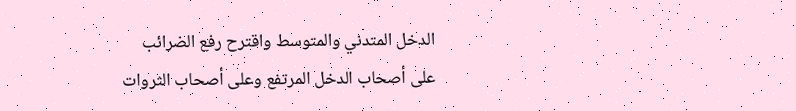الدخل المتدني والمتوسط واقترح رفع الضرائب على أصحاب الدخل المرتفع وعلى أصحاب الثروات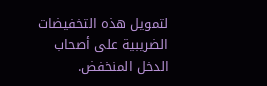لتمويل هذه التخفيضات الضريبية على أصحاب الدخل المنخفض.